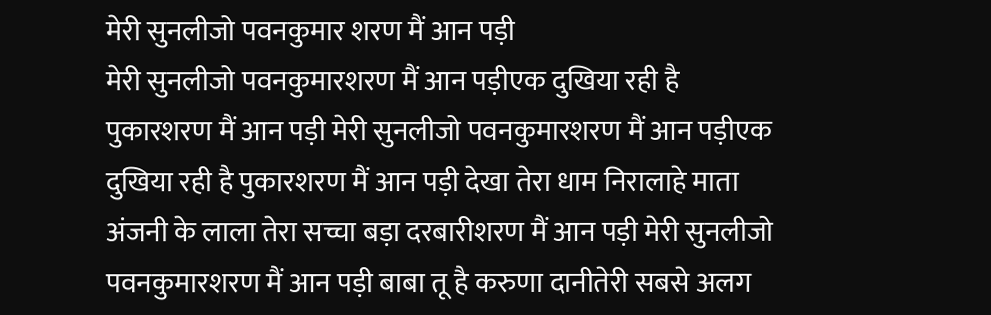मेरी सुनलीजो पवनकुमार शरण मैं आन पड़ी
मेरी सुनलीजो पवनकुमारशरण मैं आन पड़ीएक दुखिया रही है पुकारशरण मैं आन पड़ी मेरी सुनलीजो पवनकुमारशरण मैं आन पड़ीएक दुखिया रही है पुकारशरण मैं आन पड़ी देखा तेरा धाम निरालाहे माता अंजनी के लाला तेरा सच्चा बड़ा दरबारीशरण मैं आन पड़ी मेरी सुनलीजो पवनकुमारशरण मैं आन पड़ी बाबा तू है करुणा दानीतेरी सबसे अलग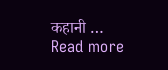कहानी … Read more